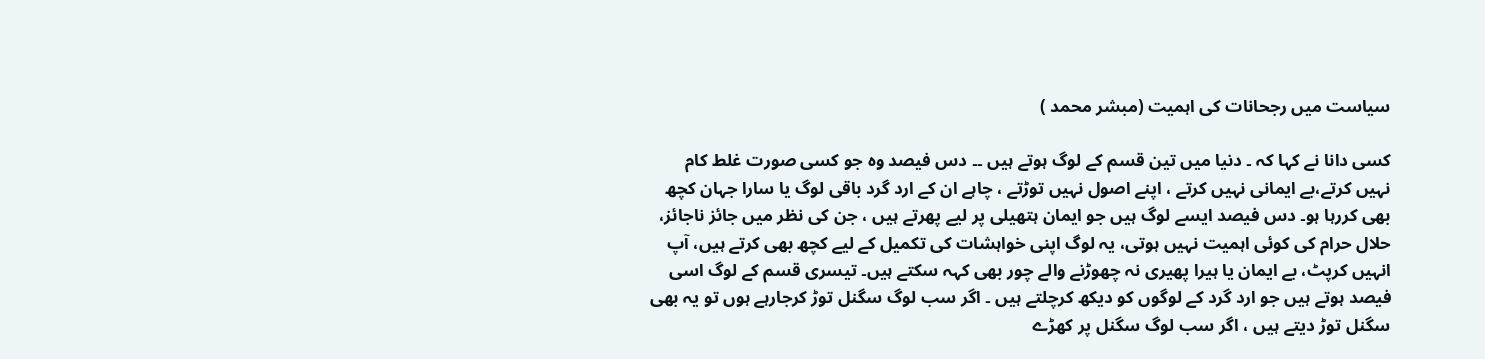سیاست میں رجحانات کی اہمیت (مبشر محمد )

کسی دانا نے کہا کہ ۔ دنیا میں تین قسم کے لوگ ہوتے ہیں ۔۔ دس فیصد وہ جو کسی صورت غلط کام نہیں کرتے،بے ایمانی نہیں کرتے ، اپنے اصول نہیں توڑتے ، چاہے ان کے ارد گرد باقی لوگ یا سارا جہان کچھ بھی کررہا ہو۔ دس فیصد ایسے لوگ ہیں جو ایمان ہتھیلی پر لیے پھرتے ہیں ، جن کی نظر میں جائز ناجائز، حلال حرام کی کوئی اہمیت نہیں ہوتی، یہ لوگ اپنی خواہشات کی تکمیل کے لیے کچھ بھی کرتے ہیں، آپ انہیں کرپٹ، بے ایمان یا ہیرا پھیری نہ چھوڑنے والے چور بھی کہہ سکتے ہیں۔ تیسری قسم کے لوگ اسی فیصد ہوتے ہیں جو ارد گرد کے لوگوں کو دیکھ کرچلتے ہیں ۔ اگر سب لوگ سگنل توڑ کرجارہے ہوں تو یہ بھی سگنل توڑ دیتے ہیں ، اگر سب لوگ سگنل پر کھڑے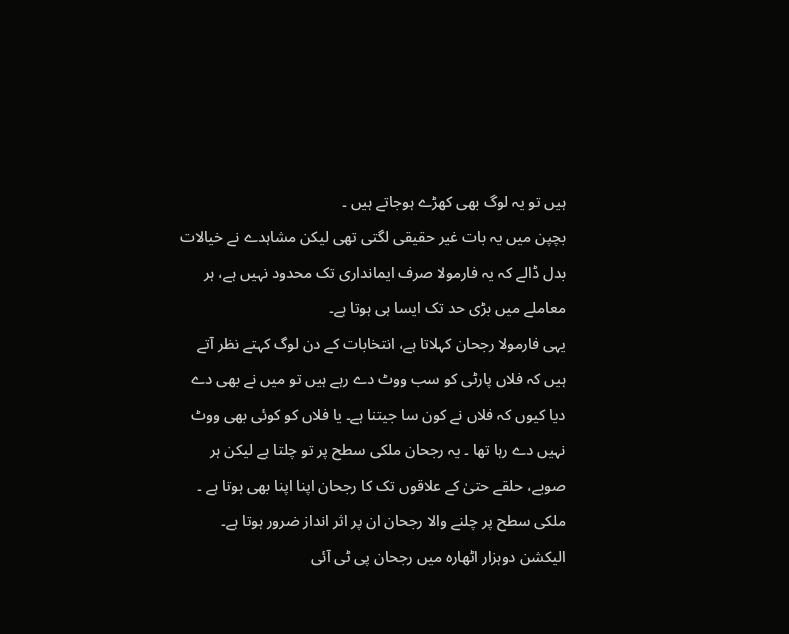ہیں تو یہ لوگ بھی کھڑے ہوجاتے ہیں ۔
بچپن میں یہ بات غیر حقیقی لگتی تھی لیکن مشاہدے نے خیالات بدل ڈالے کہ یہ فارمولا صرف ایمانداری تک محدود نہیں ہے، ہر معاملے میں بڑی حد تک ایسا ہی ہوتا ہے۔
یہی فارمولا رجحان کہلاتا ہے، انتخابات کے دن لوگ کہتے نظر آتے ہیں کہ فلاں پارٹی کو سب ووٹ دے رہے ہیں تو میں نے بھی دے دیا کیوں کہ فلاں نے کون سا جیتنا ہے۔ یا فلاں کو کوئی بھی ووٹ نہیں دے رہا تھا ۔ یہ رجحان ملکی سطح پر تو چلتا ہے لیکن ہر صوبے، حلقے حتیٰ کے علاقوں تک کا رجحان اپنا اپنا بھی ہوتا ہے ۔ ملکی سطح پر چلنے والا رجحان ان پر اثر انداز ضرور ہوتا ہے۔
الیکشن دوہزار اٹھارہ میں رجحان پی ٹی آئی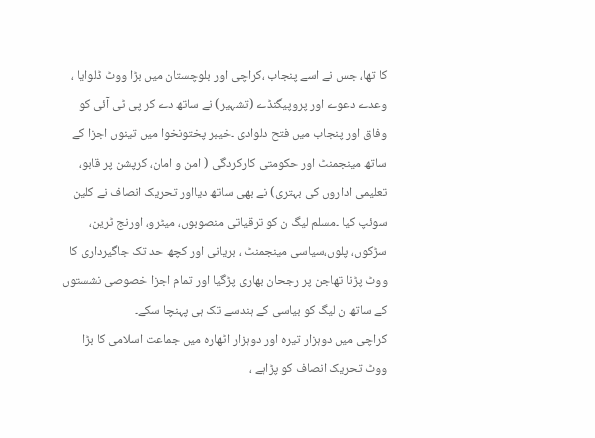کا تھا، جس نے اسے پنجاب ،کراچی اور بلوچستان میں بڑا ووٹ ڈلوایا ، وعدے دعوے اور پروپیگنڈے (تشہیر) نے ساتھ دے کر پی ٹی آئی کو وفاق اور پنجاب میں فتح دلوادی ۔خیبر پختونخوا میں تینوں اجزا کے ساتھ مینجمنٹ اور حکومتی کارکردگی ( امن و امان، کرپشن پر قابو، تعلیمی اداروں کی بہتری) نے بھی ساتھ دیااور تحریک انصاف نے کلین سوئپ کیا ۔مسلم لیگ ن کو ترقیاتی منصوبوں، میٹرو، اورنج ٹرین، سڑکوں، پلوں،سیاسی مینجمنٹ ، بریانی اور کچھ حد تک جاگیرداری کا ووٹ پڑنا تھاجن پر رجحان بھاری پڑگیا اور تمام اجزا خصوصی نشستوں کے ساتھ ن لیگ کو بیاسی کے ہندسے تک ہی پہنچا سکے۔
کراچی میں دوہزار تیرہ اور دوہزار اٹھارہ میں جماعت اسلامی کا بڑا ووٹ تحریک انصاف کو پڑاہے ،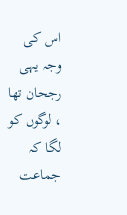اس کی وجہ یہی رجحان تھا ، لوگوں کو لگا کہ جماعت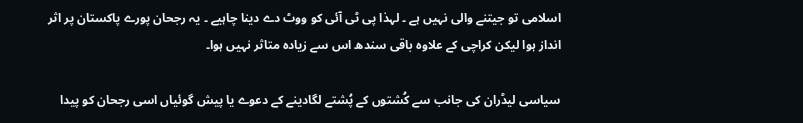اسلامی تو جیتنے والی نہیں ہے ۔ لہذا پی ٹی آئی کو ووٹ دے دینا چاہیے ۔ یہ رجحان پورے پاکستان پر اثر انداز ہوا لیکن کراچی کے علاوہ باقی سندھ اس سے زیادہ متاثر نہیں ہوا۔

سیاسی لیڈران کی جانب سے کُشتوں کے پُشتے لگادینے کے دعوے یا پیش گوئیاں اسی رجحان کو پیدا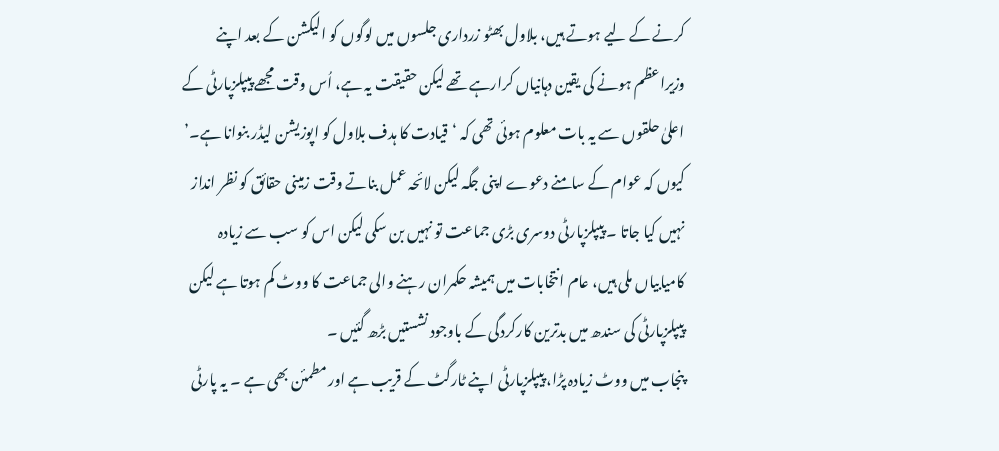کرنے کے لیے ہوتے ہیں، بلاول بھٹو زرداری جلسوں میں لوگوں کو الیکشن کے بعد اپنے وزیراعظم ہونے کی یقین دہانیاں کرارہے تھے لیکن حقیقت یہ ہے، اُس وقت مجھے پیپلزپارٹی کے اعلیٰ حلقوں سے یہ بات معلوم ہوئی تھی کہ ‘قیادت کا ہدف بلاول کو اپوزیشن لیڈر بنوانا ہے۔’ کیوں کہ عوام کے سامنے دعوے اپنی جگہ لیکن لائحہ عمل بناتے وقت زمینی حقائق کو نظر انداز نہیں کیا جاتا ۔ پیپلزپارٹی دوسری بڑی جماعت تو نہیں بن سکی لیکن اس کو سب سے زیادہ کامیابیاں ملی ہیں، عام انتخابات میں ہمیشہ حکمران رہنے والی جماعت کا ووٹ کم ہوتا ہے لیکن پیپلزپارٹی کی سندھ میں بدترین کارکردگی کے باوجود نشستیں بڑھ گئیں ۔
پنجاب میں ووٹ زیادہ پڑا، پیپلزپارٹی اپنے ٹارگٹ کے قریب ہے اور مطمئن بھی ہے ۔ یہ پارٹی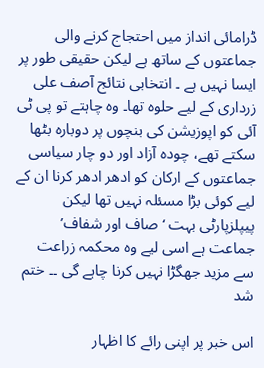ڈرامائی انداز میں احتجاج کرنے والی جماعتوں کے ساتھ ہے لیکن حقیقی طور پر ایسا نہیں ہے ۔ انتخابی نتائج آصف علی زرداری کے لیے حلوہ تھا۔ وہ چاہتے تو پی ٹی آئی کو اپوزیشن کی بنچوں پر دوبارہ بٹھا سکتے تھے، چودہ آزاد اور دو چار سیاسی جماعتوں کے ارکان کو ادھر ادھر کرنا ان کے لیے کوئی بڑا مسئلہ نہیں تھا لیکن پیپلزپارٹی بہت ‘صاف اور شفاف’ جماعت ہے اسی لیے وہ محکمہ زراعت سے مزید جھگڑا نہیں کرنا چاہے گی ۔۔ ختم شد

اس خبر پر اپنی رائے کا اظہار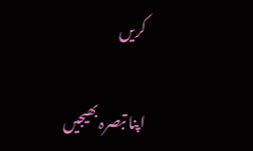کریں

اپنا تبصرہ بھیجیں